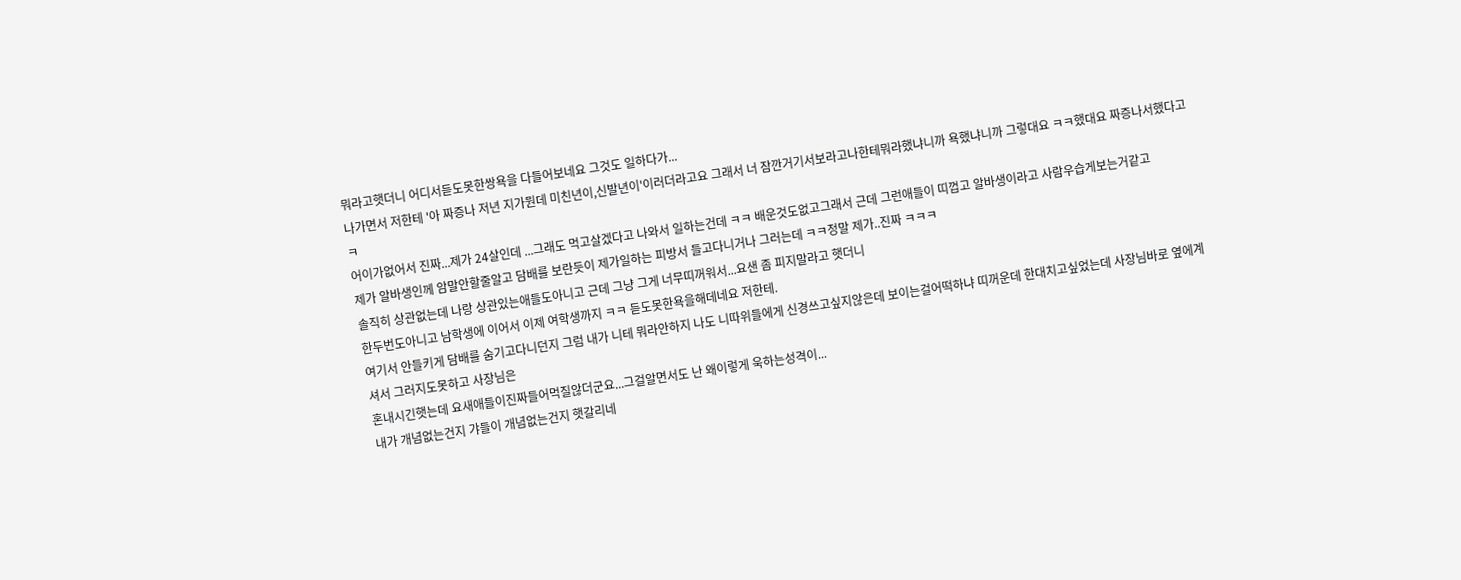뭐라고햇더니 어디서듣도못한쌍욕을 다들어보네요 그것도 일하다가...
나가면서 저한테 '아 짜증나 저년 지가뭔데 미친년이,신발년이'이러더라고요 그래서 너 잠깐거기서보라고나한테뭐라했냐니까 욕했냐니까 그렇대요 ㅋㅋ했대요 짜증나서했다고 ㅋ
어이가없어서 진짜...제가 24살인데 ...그래도 먹고살겠다고 나와서 일하는건데 ㅋㅋ 배운것도없고그래서 근데 그런애들이 띠껍고 알바생이라고 사람우습게보는거같고
제가 알바생인께 암말안할줄알고 담배를 보란듯이 제가일하는 피방서 들고다니거나 그러는데 ㅋㅋ정말 제가..진짜 ㅋㅋㅋ
솔직히 상관없는데 나랑 상관있는애들도아니고 근데 그냥 그게 너무띠꺼워서...요샌 좀 피지말라고 햇더니
한두번도아니고 남학생에 이어서 이제 여학생까지 ㅋㅋ 듣도못한욕을해데네요 저한테.
여기서 안들키게 담배를 숨기고다니던지 그럼 내가 니테 뭐라안하지 나도 니따위들에게 신경쓰고싶지않은데 보이는걸어떡하냐 띠꺼운데 한대치고싶었는데 사장님바로 옆에계셔서 그러지도못하고 사장님은
혼내시긴햇는데 요새애들이진짜들어먹질않더군요...그걸알면서도 난 왜이렇게 욱하는성격이...
내가 개념없는건지 갸들이 개념없는건지 햇갈리네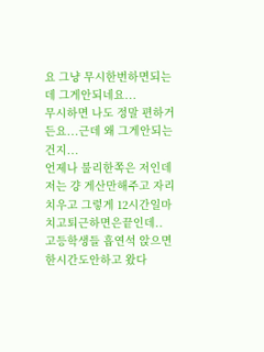요 그냥 무시한번하면되는데 그게안되네요...
무시하면 나도 정말 편하거든요...근데 왜 그게안되는건지...
언제나 불리한쪽은 저인데 저는 걍 게산만해주고 자리치우고 그렇게 12시간일마치고퇴근하면은끝인데..
고등학생들 흡연석 앉으면 한시간도안하고 왔다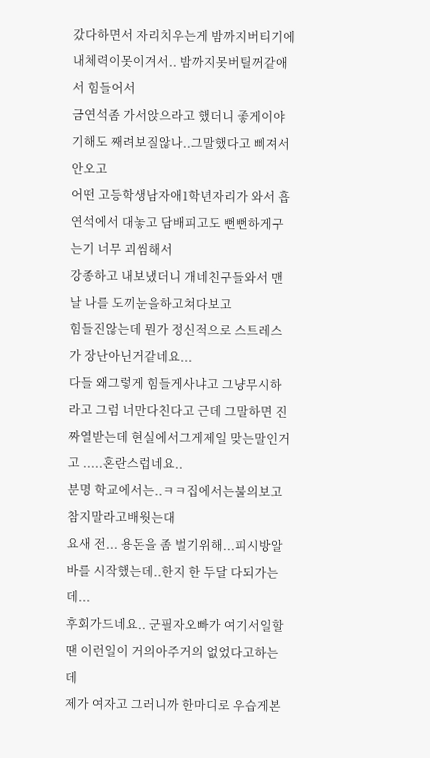갔다하면서 자리치우는게 밤까지버티기에 내체력이못이겨서.. 밤까지못버틸꺼같애서 힘들어서
금연석좀 가서앉으라고 했더니 좋게이야기해도 째려보질않나..그말했다고 삐져서안오고
어떤 고등학생남자애1학년자리가 와서 흡연석에서 대놓고 담배피고도 뻔뻔하게구는기 너무 괴씸해서
강종하고 내보냈더니 개네친구들와서 맨날 나를 도끼눈을하고쳐다보고
힘들진않는데 뭔가 정신적으로 스트레스가 장난아닌거같네요...
다들 왜그렇게 힘들게사냐고 그냥무시하라고 그럼 너만다친다고 근데 그말하면 진짜열받는데 현실에서그게제일 맞는말인거고 .....혼란스럽네요..
분명 학교에서는..ㅋㅋ집에서는불의보고참지말라고배웟는대
요새 전... 용돈을 좀 벌기위해...피시방알바를 시작했는데..한지 한 두달 다되가는데...
후회가드네요.. 군필자오빠가 여기서일할땐 이런일이 거의아주거의 없었다고하는데
제가 여자고 그러니까 한마디로 우습게본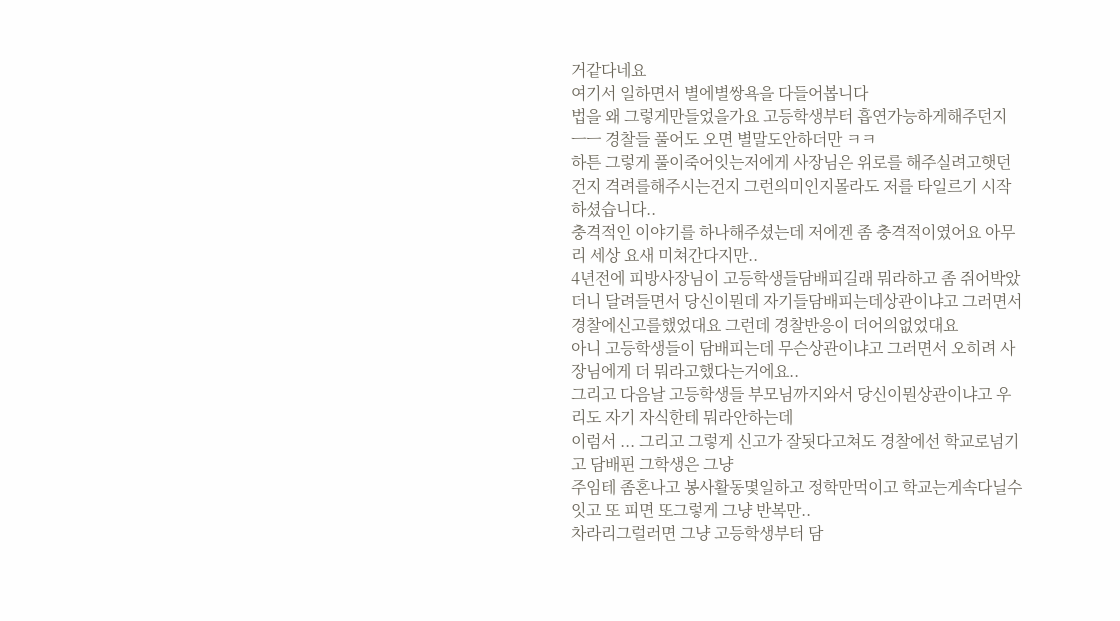거같다네요
여기서 일하면서 별에별쌍욕을 다들어봅니다
법을 왜 그렇게만들었을가요 고등학생부터 흡연가능하게해주던지 ㅡㅡ 경찰들 풀어도 오면 별말도안하더만 ㅋㅋ
하튼 그렇게 풀이죽어잇는저에게 사장님은 위로를 해주실려고햇던건지 격려를해주시는건지 그런의미인지몰라도 저를 타일르기 시작하셨습니다..
충격적인 이야기를 하나해주셨는데 저에겐 좀 충격적이였어요 아무리 세상 요새 미쳐간다지만..
4년전에 피방사장님이 고등학생들담배피길래 뭐라하고 좀 쥐어박았더니 달려들면서 당신이뭔데 자기들담배피는데상관이냐고 그러면서 경찰에신고를했었대요 그런데 경찰반응이 더어의없었대요
아니 고등학생들이 담배피는데 무슨상관이냐고 그러면서 오히려 사장님에게 더 뭐라고했다는거에요..
그리고 다음날 고등학생들 부모님까지와서 당신이뭔상관이냐고 우리도 자기 자식한테 뭐라안하는데
이럼서 ... 그리고 그렇게 신고가 잘됫다고쳐도 경찰에선 학교로넘기고 담배핀 그학생은 그냥
주임테 좀혼나고 봉사활동몇일하고 정학만먹이고 학교는게속다닐수잇고 또 피면 또그렇게 그냥 반복만..
차라리그럴러면 그냥 고등학생부터 담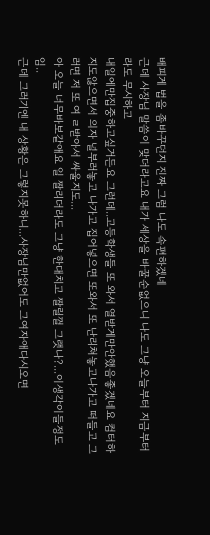배피게 법을 좀바꾸던지 진짜 그럼 나도 속편하겠네
근데 사장님 말씀이 맞더라고요 내가 세상을 바꿀순없으니 나도 그냥 오늘부터 지금부터라도 무시하고
내일에만집중하고싶거든요 그런데..고등학생들 또 와서 열받게만안했음좋겠네요 컴터하지도않으면서 의자 널부러놓고 나가고 집어넣으면 또와서 또 난리쳐놓고나가고 떠들고 그러면 저 또 여 ㄹ받아서 싸울지도...
아 오늘 너무바보같애요 일 짤리더라도 그냥 한대치고 짤릴껄 그랫나?...이생각이들정도임..
근데 그러기엔 내 상황은 그렇지못하니...사장님만없어도 그여자애다시오면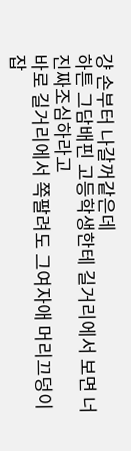걍 손부터 나갈꺼같은데
하튼 그담배핀 고등학생한테 길거리에서 보면 너 진짜조심하라고
바로 길거리에서 쪽팔려도 그여자애 머리끄덩이잡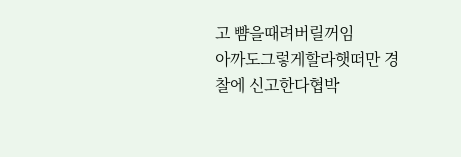고 뺨을때려버릴꺼임
아까도그렇게할라햇떠만 경찰에 신고한다협박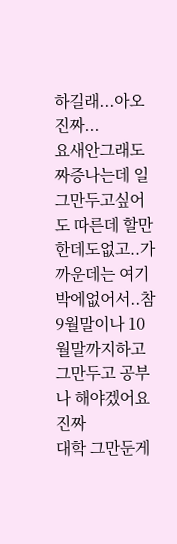하길래...아오 진짜...
요새안그래도짜증나는데 일 그만두고싶어도 따른데 할만한데도없고..가까운데는 여기박에없어서..참
9월말이나 10월말까지하고 그만두고 공부나 해야겠어요 진짜
대학 그만둔게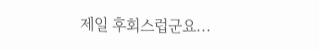제일 후회스럽군요...